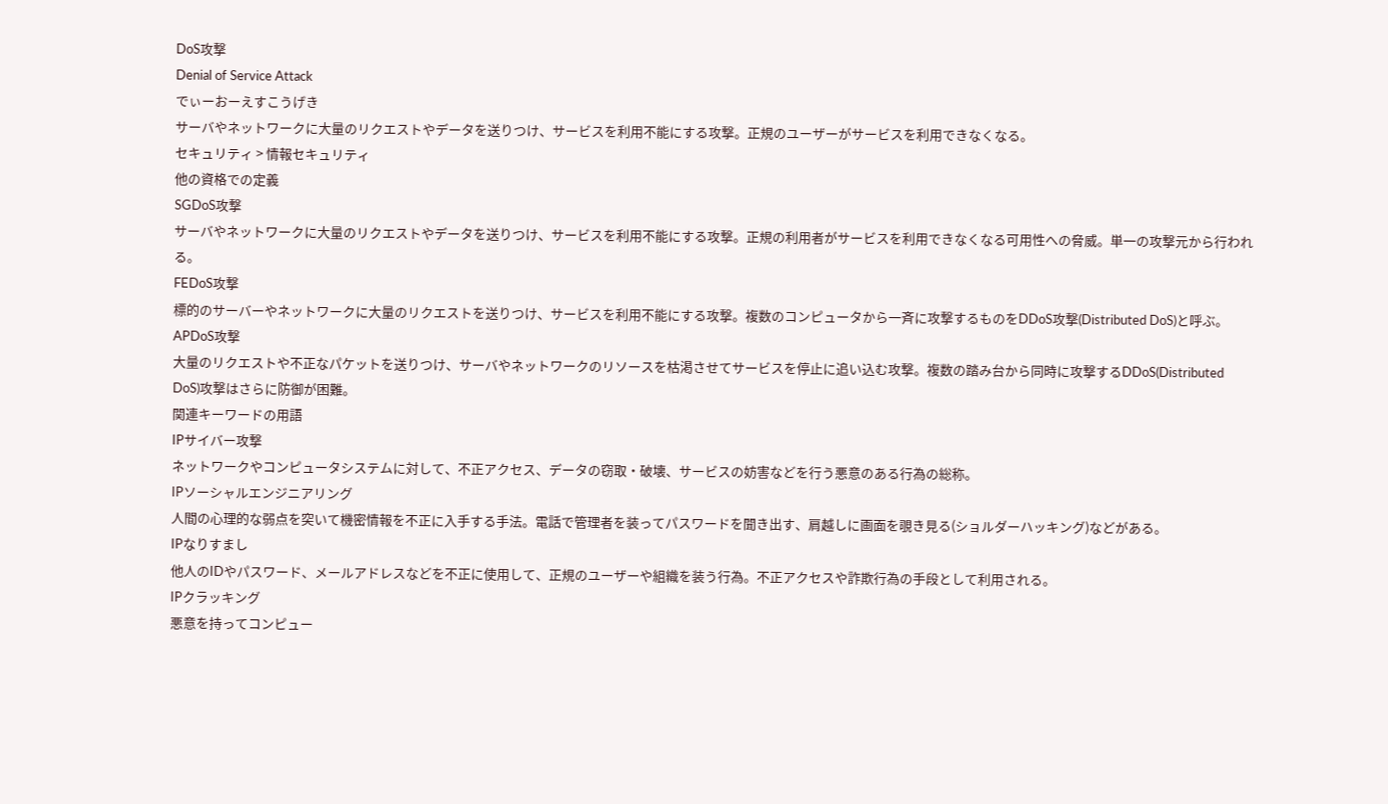DoS攻撃
Denial of Service Attack
でぃーおーえすこうげき
サーバやネットワークに大量のリクエストやデータを送りつけ、サービスを利用不能にする攻撃。正規のユーザーがサービスを利用できなくなる。
セキュリティ > 情報セキュリティ
他の資格での定義
SGDoS攻撃
サーバやネットワークに大量のリクエストやデータを送りつけ、サービスを利用不能にする攻撃。正規の利用者がサービスを利用できなくなる可用性への脅威。単一の攻撃元から行われる。
FEDoS攻撃
標的のサーバーやネットワークに大量のリクエストを送りつけ、サービスを利用不能にする攻撃。複数のコンピュータから一斉に攻撃するものをDDoS攻撃(Distributed DoS)と呼ぶ。
APDoS攻撃
大量のリクエストや不正なパケットを送りつけ、サーバやネットワークのリソースを枯渇させてサービスを停止に追い込む攻撃。複数の踏み台から同時に攻撃するDDoS(Distributed DoS)攻撃はさらに防御が困難。
関連キーワードの用語
IPサイバー攻撃
ネットワークやコンピュータシステムに対して、不正アクセス、データの窃取・破壊、サービスの妨害などを行う悪意のある行為の総称。
IPソーシャルエンジニアリング
人間の心理的な弱点を突いて機密情報を不正に入手する手法。電話で管理者を装ってパスワードを聞き出す、肩越しに画面を覗き見る(ショルダーハッキング)などがある。
IPなりすまし
他人のIDやパスワード、メールアドレスなどを不正に使用して、正規のユーザーや組織を装う行為。不正アクセスや詐欺行為の手段として利用される。
IPクラッキング
悪意を持ってコンピュー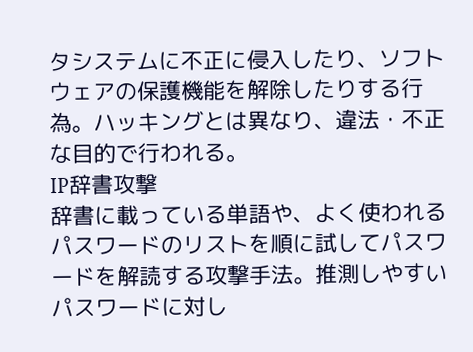タシステムに不正に侵入したり、ソフトウェアの保護機能を解除したりする行為。ハッキングとは異なり、違法・不正な目的で行われる。
IP辞書攻撃
辞書に載っている単語や、よく使われるパスワードのリストを順に試してパスワードを解読する攻撃手法。推測しやすいパスワードに対し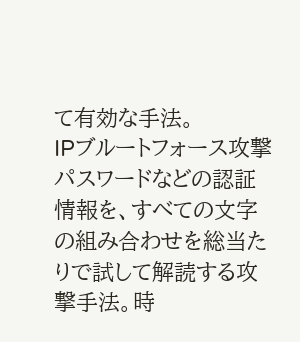て有効な手法。
IPブルートフォース攻撃
パスワードなどの認証情報を、すべての文字の組み合わせを総当たりで試して解読する攻撃手法。時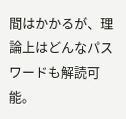間はかかるが、理論上はどんなパスワードも解読可能。